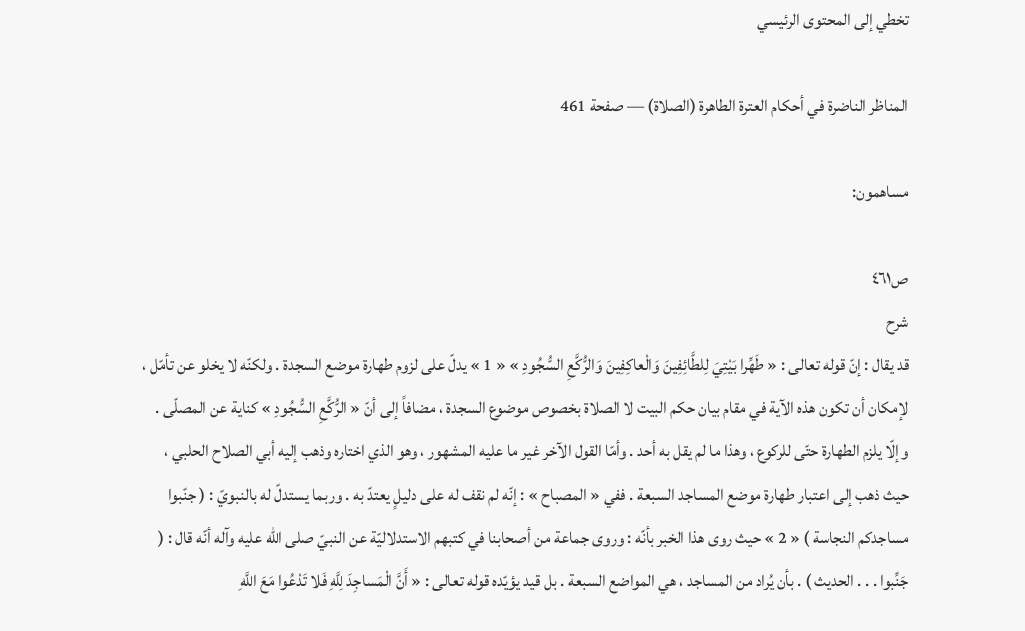تخطي إلى المحتوى الرئيسي

المناظر الناضرة في أحكام العترة الطاهرة (الصلاة) — صفحة 461

مساهمون:

ص٤٦١
شرح
قد يقال : إنّ قوله تعالى : « طَهِّرا بَيْتِيَ لِلطَّائِفِينَ وَالْعاكِفِينَ وَالرُّكَّعِ السُّجُودِ » « 1 » يدلّ على لزوم طهارة موضع السجدة . ولكنّه لا يخلو عن تأمّل ، لإمكان أن تكون هذه الآية في مقام بيان حكم البيت لا الصلاة بخصوص موضوع السجدة ، مضافاً إلى أنّ « الرُّكَّعِ السُّجُودِ » كناية عن المصلّى . وإلّا يلزم الطهارة حتّى للركوع ، وهذا ما لم يقل به أحد . وأمّا القول الآخر غير ما عليه المشهور ، وهو الذي اختاره وذهب إليه أبي الصلاح الحلبي ، حيث ذهب إلى اعتبار طهارة موضع المساجد السبعة . ففي « المصباح » : إنّه لم نقف له على دليلٍ يعتدّ به . وربما يستدلّ له بالنبويّ : ( جنّبوا مساجدكم النجاسة ) « 2 » حيث روى هذا الخبر بأنّه : وروى جماعة من أصحابنا في كتبهم الاستدلاليّة عن النبيّ صلى الله عليه وآله أنّه قال : ( جَنِّبوا . . . الحديث ) . بأن يُراد من المساجد ، هي المواضع السبعة . بل قيد يؤيّده قوله تعالى : « أَنَّ الْمَساجِدَ لِلَّهِ فَلا تَدْعُوا مَعَ اللَّهِ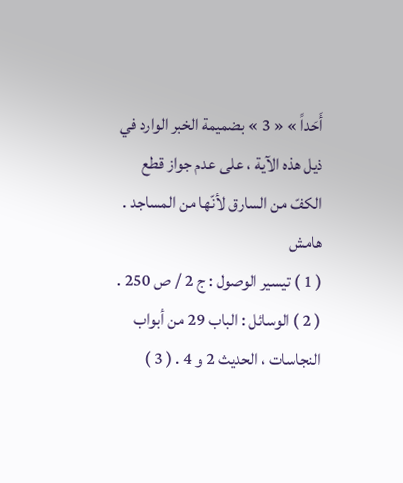أَحَداً » « 3 » بضميمة الخبر الوارد في ذيل هذه الآية ، على عدم جواز قطع الكفّ من السارق لأنّها من المساجد .
هامش
( 1 ) تيسير الوصول : ج 2 / ص 250 . ( 2 ) الوسائل : الباب 29 من أبواب النجاسات ، الحديث 2 و 4 . ( 3 )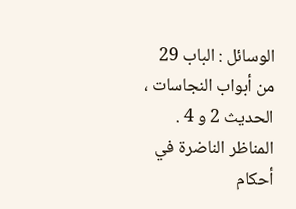الوسائل : الباب 29 من أبواب النجاسات ، الحديث 2 و 4 .
المناظر الناضرة في أحكام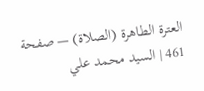العترة الطاهرة (الصلاة) — صفحة 461 | السيد محمد علي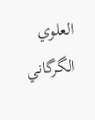العلوي الگرگاني